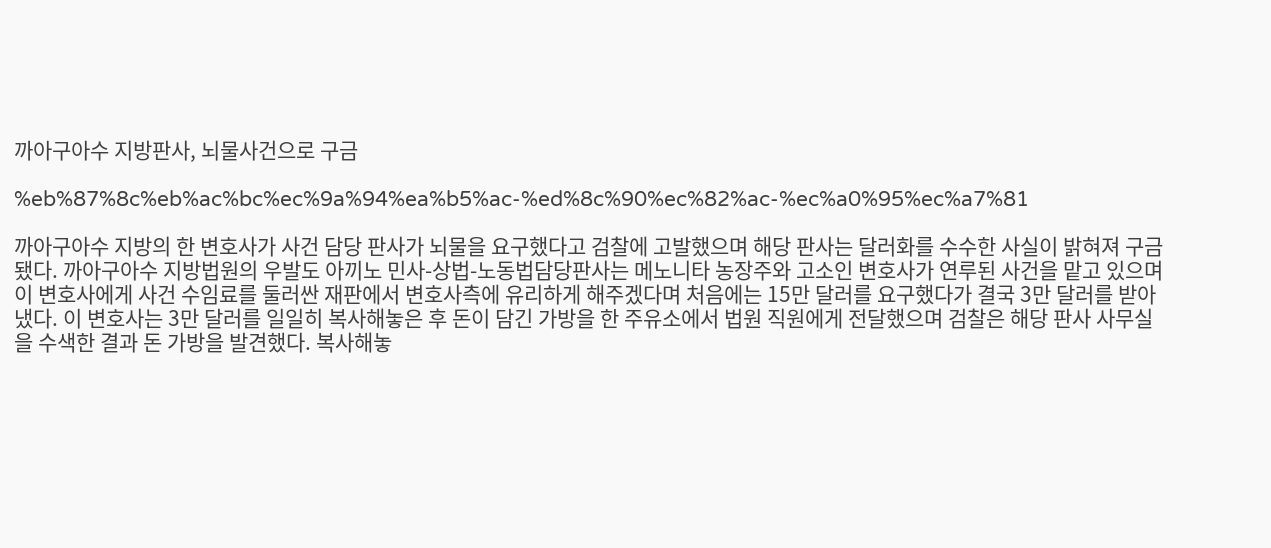까아구아수 지방판사, 뇌물사건으로 구금

%eb%87%8c%eb%ac%bc%ec%9a%94%ea%b5%ac-%ed%8c%90%ec%82%ac-%ec%a0%95%ec%a7%81

까아구아수 지방의 한 변호사가 사건 담당 판사가 뇌물을 요구했다고 검찰에 고발했으며 해당 판사는 달러화를 수수한 사실이 밝혀져 구금됐다. 까아구아수 지방법원의 우발도 아끼노 민사-상법-노동법담당판사는 메노니타 농장주와 고소인 변호사가 연루된 사건을 맡고 있으며 이 변호사에게 사건 수임료를 둘러싼 재판에서 변호사측에 유리하게 해주겠다며 처음에는 15만 달러를 요구했다가 결국 3만 달러를 받아냈다. 이 변호사는 3만 달러를 일일히 복사해놓은 후 돈이 담긴 가방을 한 주유소에서 법원 직원에게 전달했으며 검찰은 해당 판사 사무실을 수색한 결과 돈 가방을 발견했다. 복사해놓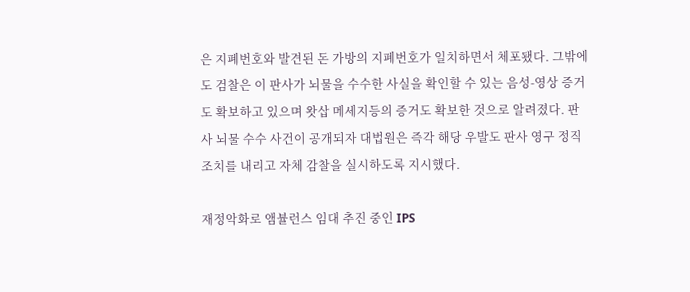은 지폐번호와 발견된 돈 가방의 지폐번호가 일치하면서 체포됐다. 그밖에도 검찰은 이 판사가 뇌물을 수수한 사실을 확인할 수 있는 음성-영상 증거도 확보하고 있으며 왓삽 메세지등의 증거도 확보한 것으로 알려졌다. 판사 뇌물 수수 사건이 공개되자 대법원은 즉각 해당 우발도 판사 영구 정직 조치를 내리고 자체 감찰을 실시하도록 지시했다.

재정악화로 앰뷸런스 임대 추진 중인 IPS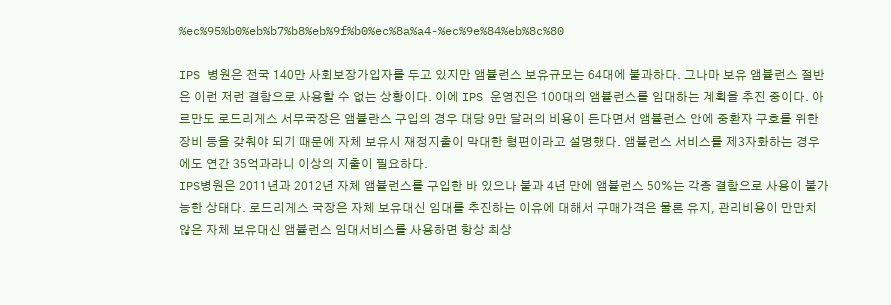%ec%95%b0%eb%b7%b8%eb%9f%b0%ec%8a%a4-%ec%9e%84%eb%8c%80

IPS 병원은 전국 140만 사회보장가입자를 두고 있지만 앰뷸런스 보유규모는 64대에 불과하다. 그나마 보유 앰뷸런스 절반은 이런 저런 결함으로 사용할 수 없는 상황이다. 이에 IPS 운영진은 100대의 앰뷸런스를 임대하는 계획을 추진 중이다. 아르만도 로드리게스 서무국장은 앰뷸란스 구입의 경우 대당 9만 달러의 비용이 든다면서 앰뷸런스 안에 중환자 구호를 위한 장비 등을 갖춰야 되기 때문에 자체 보유시 재정지출이 막대한 형편이라고 설명했다. 앰뷸런스 서비스를 제3자화하는 경우에도 연간 35억과라니 이상의 지출이 필요하다.
IPS병원은 2011년과 2012년 자체 앰뷸런스를 구입한 바 있으나 불과 4년 만에 앰뷸런스 50%는 각종 결함으로 사용이 불가능한 상태다. 로드리게스 국장은 자체 보유대신 임대를 추진하는 이유에 대해서 구매가격은 물론 유지, 관리비용이 만만치 않은 자체 보유대신 앰뷸런스 임대서비스를 사용하면 항상 최상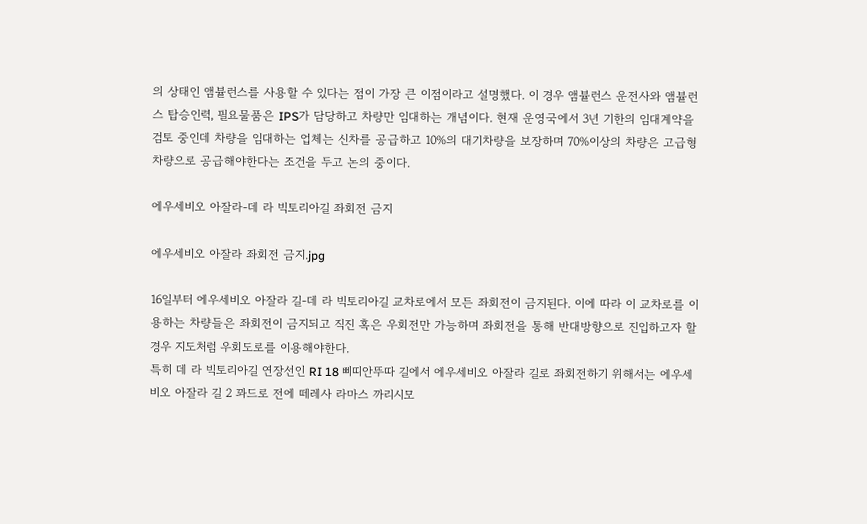의 상태인 앰뷸런스를 사용할 수 있다는 점이 가장 큰 이점이라고 설명했다. 이 경우 앰뷸런스 운전사와 앰뷸런스 탑승인력, 필요물품은 IPS가 담당하고 차량만 임대하는 개념이다. 현재 운영국에서 3년 기한의 임대계약을 검토 중인데 차량을 임대하는 업체는 신차를 공급하고 10%의 대기차량을 보장하며 70%이상의 차량은 고급형 차량으로 공급해야한다는 조건을 두고 논의 중이다.

에우세비오 아잘라-데 라 빅토리아길 좌회전 금지

에우세비오 아잘라 좌회전 금지.jpg

16일부터 에우세비오 아잘라 길-데 라 빅토리아길 교차로에서 모든 좌회전이 금지된다. 이에 따라 이 교차로를 이용하는 차량들은 좌회전이 금지되고 직진 혹은 우회전만 가능하며 좌회전을 통해 반대방향으로 진입하고자 할 경우 지도처럼 우회도로를 이용해야한다.
특히 데 라 빅토리아길 연장선인 RI 18 삐띠안뚜따 길에서 에우세비오 아잘라 길로 좌회전하기 위해서는 에우세비오 아잘라 길 2 꽈드로 전에 떼레사 라마스 까리시모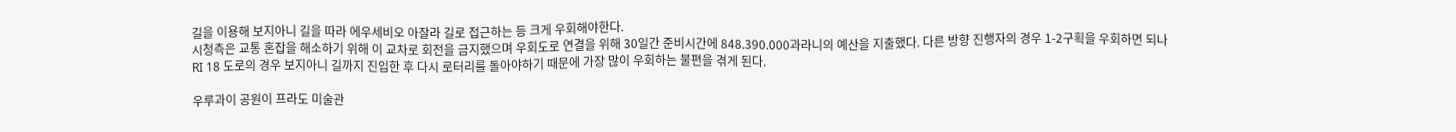길을 이용해 보지아니 길을 따라 에우세비오 아잘라 길로 접근하는 등 크게 우회해야한다.
시청측은 교통 혼잡을 해소하기 위해 이 교차로 회전을 금지했으며 우회도로 연결을 위해 30일간 준비시간에 848.390.000과라니의 예산을 지출했다. 다른 방향 진행자의 경우 1-2구획을 우회하면 되나 RI 18 도로의 경우 보지아니 길까지 진입한 후 다시 로터리를 돌아야하기 때문에 가장 많이 우회하는 불편을 겪게 된다.

우루과이 공원이 프라도 미술관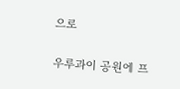으로

우루과이 공원에 프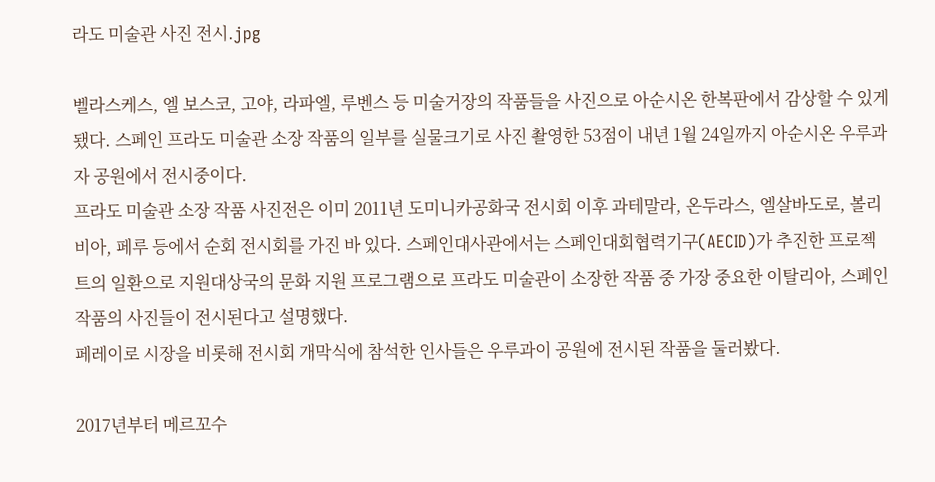라도 미술관 사진 전시.jpg

벨라스케스, 엘 보스코, 고야, 라파엘, 루벤스 등 미술거장의 작품들을 사진으로 아순시온 한복판에서 감상할 수 있게 됐다. 스페인 프라도 미술관 소장 작품의 일부를 실물크기로 사진 촬영한 53점이 내년 1월 24일까지 아순시온 우루과자 공원에서 전시중이다.
프라도 미술관 소장 작품 사진전은 이미 2011년 도미니카공화국 전시회 이후 과테말라, 온두라스, 엘살바도로, 볼리비아, 페루 등에서 순회 전시회를 가진 바 있다. 스페인대사관에서는 스페인대회협력기구(AECID)가 추진한 프로젝트의 일환으로 지원대상국의 문화 지원 프로그램으로 프라도 미술관이 소장한 작품 중 가장 중요한 이탈리아, 스페인작품의 사진들이 전시된다고 설명했다.
페레이로 시장을 비롯해 전시회 개막식에 참석한 인사들은 우루과이 공원에 전시된 작품을 둘러봤다.

2017년부터 메르꼬수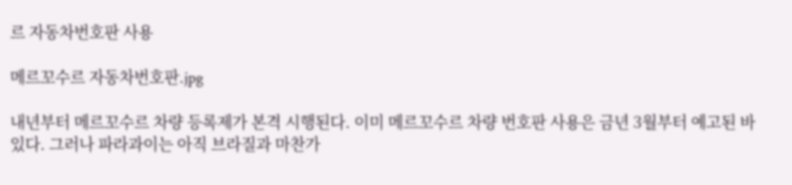르 자동차번호판 사용

메르꼬수르 자동차번호판.jpg

내년부터 메르꼬수르 차량 등록제가 본격 시행된다. 이미 메르꼬수르 차량 번호판 사용은 금년 3월부터 예고된 바 있다. 그러나 파라과이는 아직 브라질과 마찬가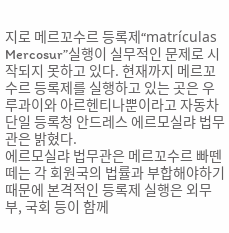지로 메르꼬수르 등록제“matrículas Mercosur”실행이 실무적인 문제로 시작되지 못하고 있다. 현재까지 메르꼬수르 등록제를 실행하고 있는 곳은 우루과이와 아르헨티나뿐이라고 자동차 단일 등록청 안드레스 에르모실랴 법무관은 밝혔다.
에르모실랴 법무관은 메르꼬수르 빠뗀떼는 각 회원국의 법률과 부합해야하기 때문에 본격적인 등록제 실행은 외무부, 국회 등이 함께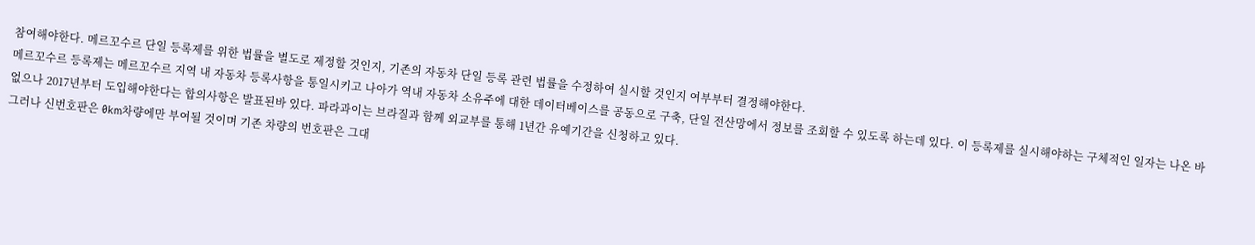참여해야한다. 메르꼬수르 단일 등록제를 위한 법률을 별도로 제정할 것인지, 기존의 자동차 단일 등록 관련 법률을 수정하여 실시할 것인지 여부부터 결정해야한다.
메르꼬수르 등록제는 메르꼬수르 지역 내 자동차 등록사항을 통일시키고 나아가 역내 자동차 소유주에 대한 데이터베이스를 공동으로 구축, 단일 전산망에서 정보를 조회할 수 있도록 하는데 있다. 이 등록제를 실시해야하는 구체적인 일자는 나온 바 없으나 2017년부터 도입해야한다는 합의사항은 발표된바 있다. 파라과이는 브라질과 함께 외교부를 통해 1년간 유예기간을 신청하고 있다.
그러나 신번호판은 0km차량에만 부여될 것이며 기존 차량의 번호판은 그대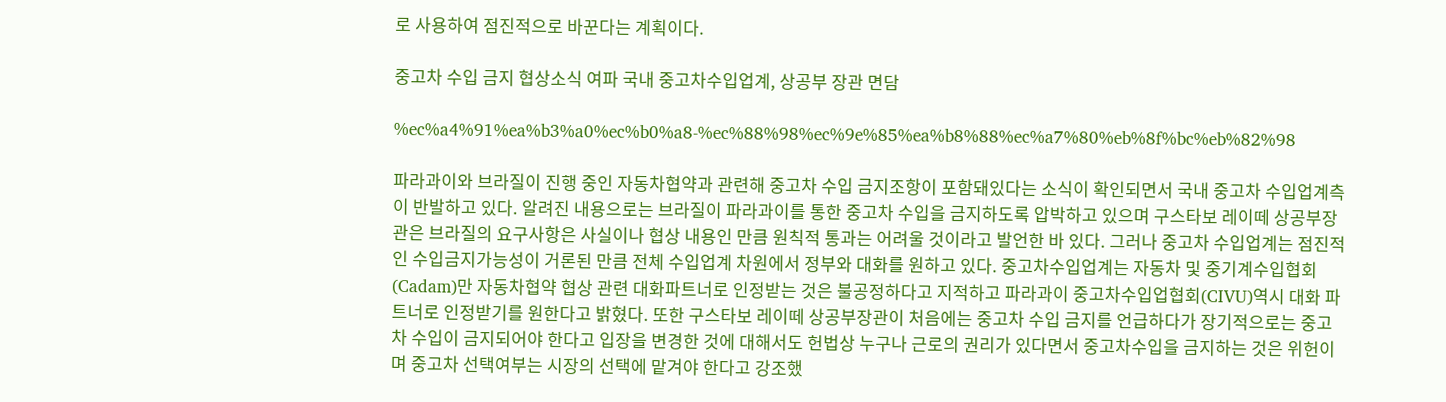로 사용하여 점진적으로 바꾼다는 계획이다.

중고차 수입 금지 협상소식 여파 국내 중고차수입업계, 상공부 장관 면담

%ec%a4%91%ea%b3%a0%ec%b0%a8-%ec%88%98%ec%9e%85%ea%b8%88%ec%a7%80%eb%8f%bc%eb%82%98

파라과이와 브라질이 진행 중인 자동차협약과 관련해 중고차 수입 금지조항이 포함돼있다는 소식이 확인되면서 국내 중고차 수입업계측이 반발하고 있다. 알려진 내용으로는 브라질이 파라과이를 통한 중고차 수입을 금지하도록 압박하고 있으며 구스타보 레이떼 상공부장관은 브라질의 요구사항은 사실이나 협상 내용인 만큼 원칙적 통과는 어려울 것이라고 발언한 바 있다. 그러나 중고차 수입업계는 점진적인 수입금지가능성이 거론된 만큼 전체 수입업계 차원에서 정부와 대화를 원하고 있다. 중고차수입업계는 자동차 및 중기계수입협회(Cadam)만 자동차협약 협상 관련 대화파트너로 인정받는 것은 불공정하다고 지적하고 파라과이 중고차수입업협회(CIVU)역시 대화 파트너로 인정받기를 원한다고 밝혔다. 또한 구스타보 레이떼 상공부장관이 처음에는 중고차 수입 금지를 언급하다가 장기적으로는 중고차 수입이 금지되어야 한다고 입장을 변경한 것에 대해서도 헌법상 누구나 근로의 권리가 있다면서 중고차수입을 금지하는 것은 위헌이며 중고차 선택여부는 시장의 선택에 맡겨야 한다고 강조했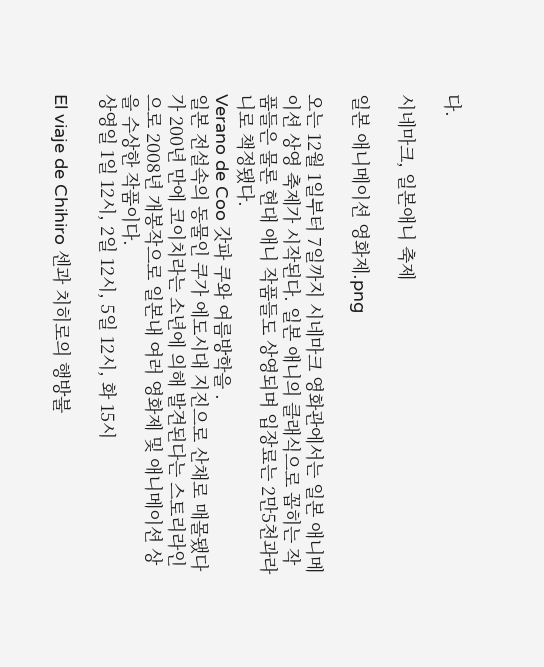다.

시네마크, 일본애니 축제

일본 애니메이션 영화제.png

오는 12월 1일부터 7일까지 시네마크 영화관에서는 일본 애니메이션 상영 축제가 시작된다. 일본 애니의 클래식으로 꼽히는 작품들은 물론 현대 애니 작품들도 상영되며 입장료는 2만5천과라니로 책정됐다.
Verano de Coo 갓파 쿠와 여름방학을 .
일본 전설속의 동물인 쿠가 에도시대 지진으로 산채로 매몰됐다가 200년 만에 코이치라는 소년에 의해 발견된다는 스토리라인으로 2008년 개봉작으로 일본내 여러 영화제 및 애니메이션 상을 수상한 작품이다.
상영일 1일 12시, 2일 12시, 5일 12시, 화 15시

El viaje de Chihiro 센과 치히로의 행방불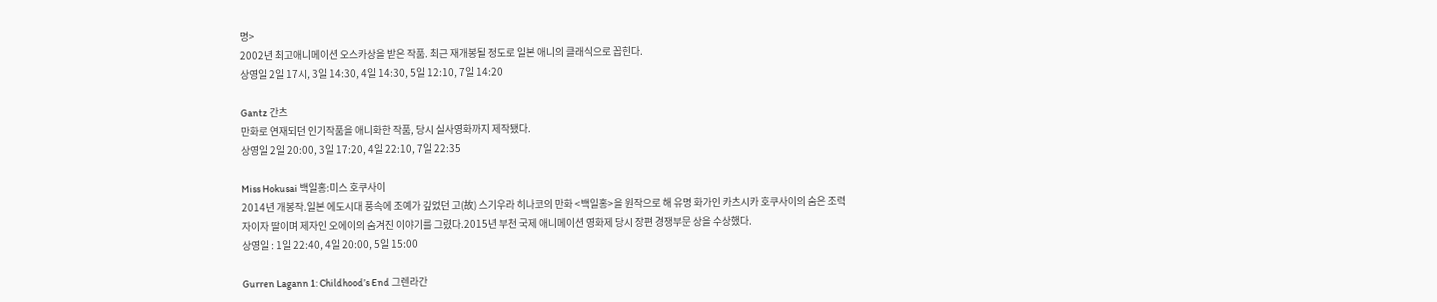명>
2002년 최고애니메이션 오스카상을 받은 작품. 최근 재개봉될 정도로 일본 애니의 클래식으로 꼽힌다.
상영일 2일 17시, 3일 14:30, 4일 14:30, 5일 12:10, 7일 14:20

Gantz 간츠
만화로 연재되던 인기작품을 애니화한 작품, 당시 실사영화까지 제작됐다.
상영일 2일 20:00, 3일 17:20, 4일 22:10, 7일 22:35

Miss Hokusai 백일홍:미스 호쿠사이
2014년 개봉작.일본 에도시대 풍속에 조예가 깊었던 고(故) 스기우라 히나코의 만화 <백일홍>을 원작으로 해 유명 화가인 카츠시카 호쿠사이의 숨은 조력자이자 딸이며 제자인 오에이의 숨겨진 이야기를 그렸다.2015년 부천 국제 애니메이션 영화제 당시 장편 경쟁부문 상을 수상했다.
상영일 : 1일 22:40, 4일 20:00, 5일 15:00

Gurren Lagann 1: Childhood’s End 그렌라간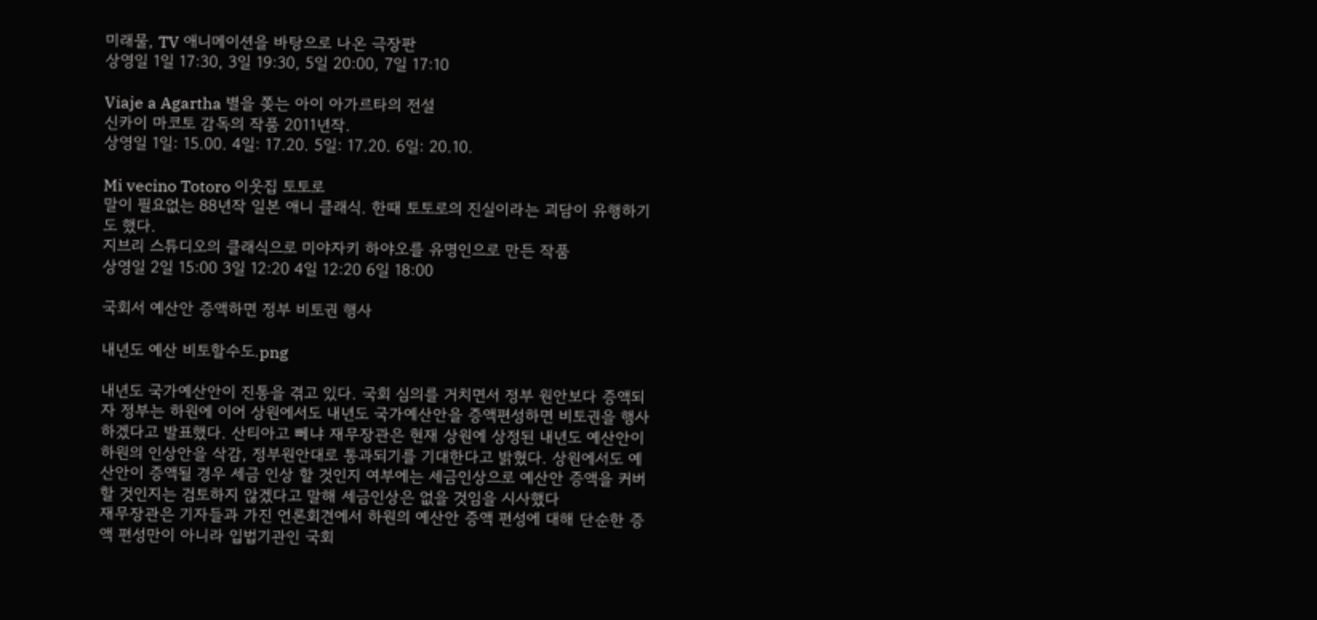미래물, TV 애니메이션을 바탕으로 나온 극장판
상영일 1일 17:30, 3일 19:30, 5일 20:00, 7일 17:10

Viaje a Agartha 별을 쫒는 아이 아가르타의 전설
신카이 마코토 감독의 작품 2011년작.
상영일 1일: 15.00. 4일: 17.20. 5일: 17.20. 6일: 20.10.

Mi vecino Totoro 이웃집 토토로
말이 필요없는 88년작 일본 애니 클래식. 한때 토토로의 진실이라는 괴담이 유행하기도 했다.
지브리 스튜디오의 클래식으로 미야자키 하야오를 유명인으로 만든 작품
상영일 2일 15:00 3일 12:20 4일 12:20 6일 18:00

국회서 예산안 증액하면 정부 비토권 행사

내년도 예산 비토할수도.png

내년도 국가예산안이 진통을 겪고 있다. 국회 심의를 거치면서 정부 원안보다 증액되자 정부는 하원에 이어 상원에서도 내년도 국가예산안을 증액편성하면 비토권을 행사하겠다고 발표했다. 산티아고 뻬냐 재무장관은 현재 상원에 상정된 내년도 예산안이 하원의 인상안을 삭감, 정부원안대로 통과되기를 기대한다고 밝혔다. 상원에서도 예산안이 증액될 경우 세금 인상 할 것인지 여부에는 세금인상으로 예산안 증액을 커버할 것인지는 검토하지 않겠다고 말해 세금인상은 없을 것임을 시사했다
재무장관은 기자들과 가진 언론회견에서 하원의 예산안 증액 편성에 대해 단순한 증액 편성만이 아니라 입법기관인 국회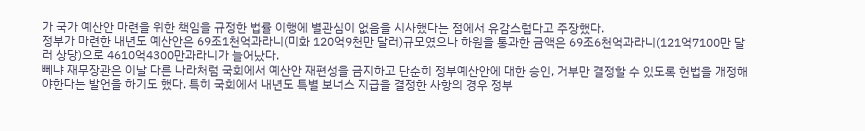가 국가 예산안 마련을 위한 책임을 규정한 법률 이행에 별관심이 없음을 시사했다는 점에서 유감스럽다고 주장했다.
정부가 마련한 내년도 예산안은 69조1천억과라니(미화 120억9천만 달러)규모였으나 하원을 통과한 금액은 69조6천억과라니(121억7100만 달러 상당)으로 4610억4300만과라니가 늘어났다.
뻬냐 재무장관은 이날 다른 나라처럼 국회에서 예산안 재편성을 금지하고 단순히 정부예산안에 대한 승인, 거부만 결정할 수 있도록 헌법을 개정해야한다는 발언을 하기도 했다. 특히 국회에서 내년도 특별 보너스 지급을 결정한 사항의 경우 정부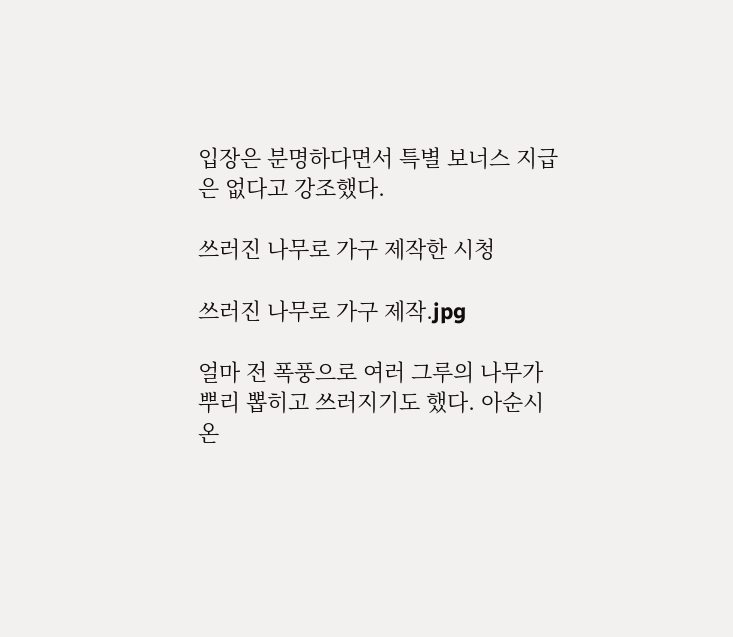입장은 분명하다면서 특별 보너스 지급은 없다고 강조했다.

쓰러진 나무로 가구 제작한 시청

쓰러진 나무로 가구 제작.jpg

얼마 전 폭풍으로 여러 그루의 나무가 뿌리 뽑히고 쓰러지기도 했다. 아순시온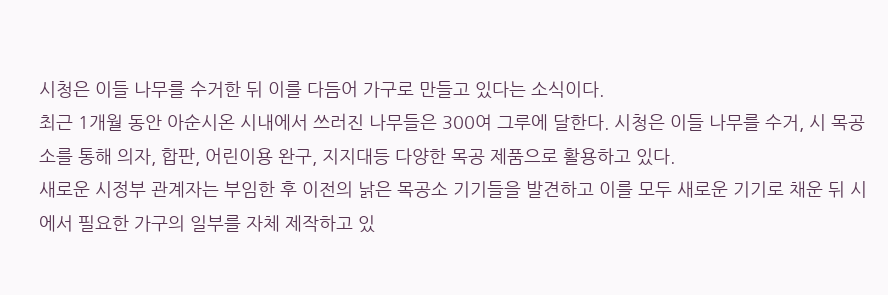시청은 이들 나무를 수거한 뒤 이를 다듬어 가구로 만들고 있다는 소식이다.
최근 1개월 동안 아순시온 시내에서 쓰러진 나무들은 300여 그루에 달한다. 시청은 이들 나무를 수거, 시 목공소를 통해 의자, 합판, 어린이용 완구, 지지대등 다양한 목공 제품으로 활용하고 있다.
새로운 시정부 관계자는 부임한 후 이전의 낡은 목공소 기기들을 발견하고 이를 모두 새로운 기기로 채운 뒤 시에서 필요한 가구의 일부를 자체 제작하고 있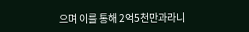으며 이를 통해 2억5천만과라니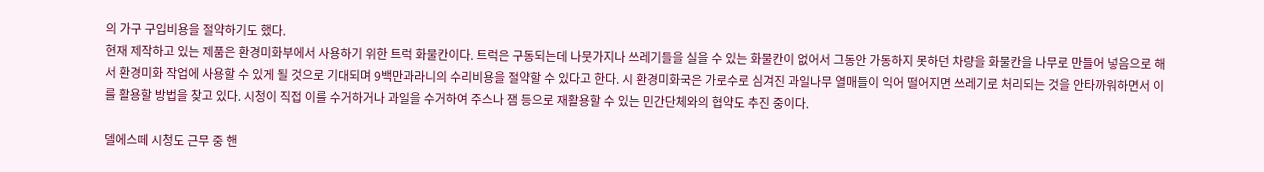의 가구 구입비용을 절약하기도 했다.
현재 제작하고 있는 제품은 환경미화부에서 사용하기 위한 트럭 화물칸이다. 트럭은 구동되는데 나뭇가지나 쓰레기들을 실을 수 있는 화물칸이 없어서 그동안 가동하지 못하던 차량을 화물칸을 나무로 만들어 넣음으로 해서 환경미화 작업에 사용할 수 있게 될 것으로 기대되며 9백만과라니의 수리비용을 절약할 수 있다고 한다. 시 환경미화국은 가로수로 심겨진 과일나무 열매들이 익어 떨어지면 쓰레기로 처리되는 것을 안타까워하면서 이를 활용할 방법을 찾고 있다. 시청이 직접 이를 수거하거나 과일을 수거하여 주스나 잼 등으로 재활용할 수 있는 민간단체와의 협약도 추진 중이다.

델에스떼 시청도 근무 중 핸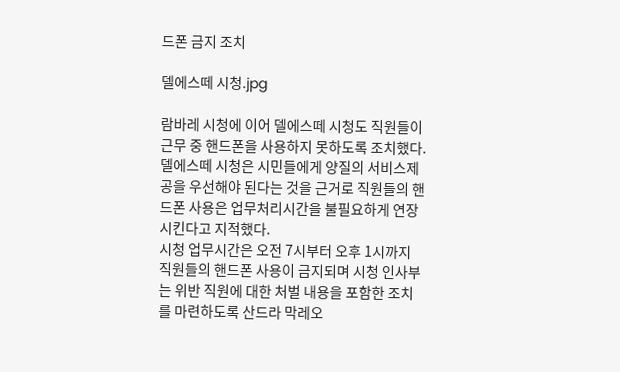드폰 금지 조치

델에스떼 시청.jpg

람바레 시청에 이어 델에스떼 시청도 직원들이 근무 중 핸드폰을 사용하지 못하도록 조치했다.
델에스떼 시청은 시민들에게 양질의 서비스제공을 우선해야 된다는 것을 근거로 직원들의 핸드폰 사용은 업무처리시간을 불필요하게 연장시킨다고 지적했다.
시청 업무시간은 오전 7시부터 오후 1시까지 직원들의 핸드폰 사용이 금지되며 시청 인사부는 위반 직원에 대한 처벌 내용을 포함한 조치를 마련하도록 산드라 막레오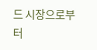드 시장으로부터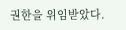권한을 위임받았다.